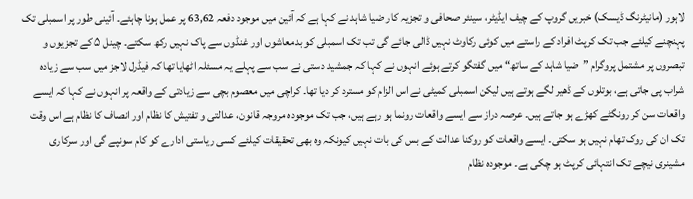لاہور (مانیٹرنگ ڈیسک) خبریں گروپ کے چیف ایڈیٹر، سینئر صحافی و تجزیہ کار ضیا شاہد نے کہا ہے کہ آئین میں موجود دفعہ 63,62 پر عمل ہونا چاہئے۔ آئینی طور پر اسمبلی تک پہنچنے کیلئے جب تک کرپٹ افراد کے راستے میں کوئی رکاوٹ نہیں ڈالی جائے گی تب تک اسمبلی کو بدمعاشوں اور غنڈوں سے پاک نہیں رکھ سکتے۔ چینل ۵ کے تجزیوں و تبصروں پر مشتمل پروگرام ”ضیا شاہد کے ساتھ“ میں گفتگو کرتے ہوئے انہوں نے کہا کہ جمشید دستی نے سب سے پہلے یہ مسئلہ اٹھایا تھا کہ فیڈرل لاجز میں سب سے زیادہ شراب پی جاتی ہے، بوتلوں کے ڈھیر لگے ہوتے ہیں لیکن اسمبلی کمیٹی نے اس الزام کو مسترد کر دیا تھا۔ کراچی میں معصوم بچی سے زیادتی کے واقعہ پر انہوں نے کہا کہ ایسے واقعات سن کر رونگٹے کھڑے ہو جاتے ہیں۔ عرصہ دراز سے ایسے واقعات رونما ہو رہے ہیں، جب تک موجودہ مروجہ قانون، عدالتی و تفتیش کا نظام اور انصاف کا نظام ہے اس وقت تک ان کی روک تھام نہیں ہو سکتی۔ ایسے واقعات کو روکنا عدالت کے بس کی بات نہیں کیونکہ وہ بھی تحقیقات کیلئے کسی ریاستی ادارے کو کام سونپے گی اور سرکاری مشینری نیچے تک انتہائی کرپٹ ہو چکی ہے۔ موجودہ نظام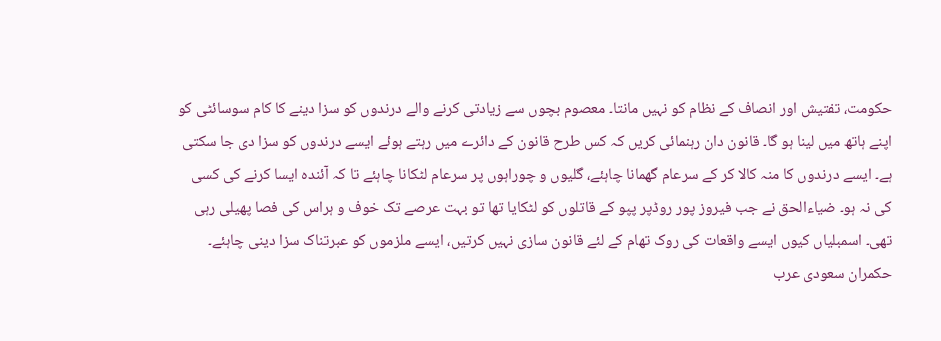حکومت، تفتیش اور انصاف کے نظام کو نہیں مانتا۔ معصوم بچوں سے زیادتی کرنے والے درندوں کو سزا دینے کا کام سوسائٹی کو اپنے ہاتھ میں لینا ہو گا۔ قانون دان رہنمائی کریں کہ کس طرح قانون کے دائرے میں رہتے ہوئے ایسے درندوں کو سزا دی جا سکتی ہے۔ ایسے درندوں کا منہ کالا کر کے سرعام گھمانا چاہئے، گلیوں و چوراہوں پر سرعام لٹکانا چاہئے تا کہ آئندہ ایسا کرنے کی کسی کی نہ ہو۔ ضیاءالحق نے جب فیروز پور روڈپر پپو کے قاتلوں کو لٹکایا تھا تو بہت عرصے تک خوف و ہراس کی فصا پھیلی رہی تھی۔ اسمبلیاں کیوں ایسے واقعات کی روک تھام کے لئے قانون سازی نہیں کرتیں، ایسے ملزموں کو عبرتناک سزا دینی چاہئے۔ حکمران سعودی عرب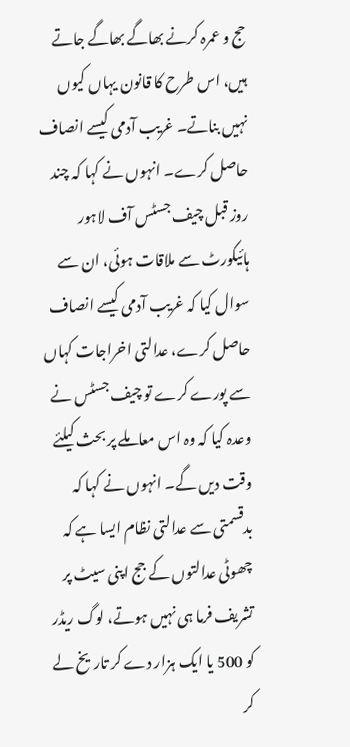حج و عمرہ کرنے بھاگے بھاگے جاتے ہیں، اس طرح کا قانون یہاں کیوں نہیں بناتے۔ غریب آدمی کیسے انصاف حاصل کرے۔ انہوں نے کہا کہ چند روز قبل چیف جسٹس آف لاہور ہائیکورٹ سے ملاقات ہوئی، ان سے سوال کیا کہ غریب آدمی کیسے انصاف حاصل کرے، عدالتی اخراجات کہاں سے پورے کرے تو چیف جسٹس نے وعدہ کیا کہ وہ اس معاملے پر بحث کیلئے وقت دیں گے۔ انہوں نے کہا کہ بدقسمتی سے عدالتی نظام ایسا ہے کہ چھوٹی عدالتوں کے جج اپنی سیٹ پر تشریف فرما ہی نہیں ہوتے، لوگ ریڈر کو 500 یا ایک ہزار دے کر تاریخ لے کر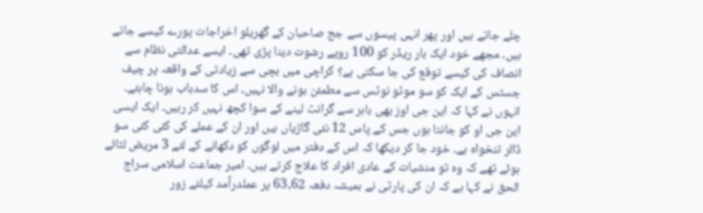چلے جاتے ہیں اور پھر انہی پیسوں سے جج صاحبان کے گھریلو اخراجات پورے کیسے جاتے ہیں۔ مجھے خود ایک بار ریڈر کو 100 روپے رشوت دینا پڑی تھی۔ ایسے عدالتی نظام سے انصاف کی کیسے توقع کی جا سکتی ہے؟ کراچی میں بچی سے زیادتی کے واقعہ پر چیف جسٹس کے ایک کو سو موٹو نوٹس سے مطمئن ہونے والا نہیں، اس کا سدباب ہونا چاہئے۔ انہوں نے کہا کہ این جی اوز بھی باہر سے گرانٹ لینے کے سوا کچھ نہیں کر رہیں۔ ایک ایسی این جی او کو جانتا ہوں جس کے پاس 12 نئی گاڑیاں ہیں اور ان کے عملے کی کئی کئی سو ڈالر تنخواہ ہے۔ خود جا کر دیکھا کہ اس کے دفتر میں لوگوں کو دکھانے کے لئے 3 مریض لٹائے ہوئے تھے کہ وہ تو منشیات کے عادی افراد کا علاج کرتے ہیں۔ امیر جماعت اسلامی سراج الحق نے کہا ہے کہ ان کی پارٹی نے ہمیشہ دفعہ 63,62 پر عملدرآمد کیلئے زور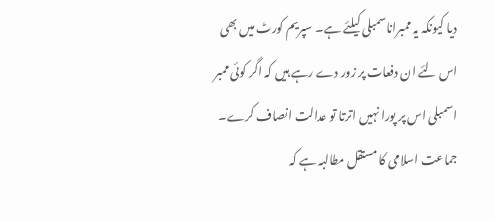دیا کیونکہ یہ ممبراناسمبلی کیلئے ہے۔ سپریم کورٹ میں بھی اس لئے ان دفعات پر زور دے رہے ہیں کہ اگر کوئی ممبر اسمبلی اس پر پورا نہیں اترتا تو عدالت انصاف کرے۔ جماعت اسلامی کا مستقل مطالبہ ہے کہ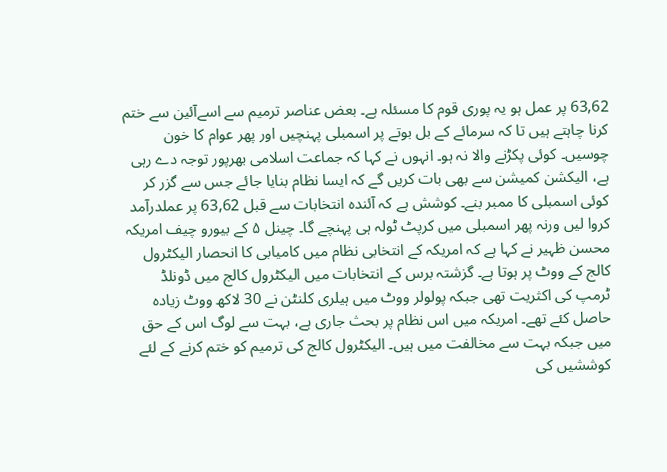63,62 پر عمل ہو یہ پوری قوم کا مسئلہ ہے۔ بعض عناصر ترمیم سے اسےآئین سے ختم کرنا چاہتے ہیں تا کہ سرمائے کے بل بوتے پر اسمبلی پہنچیں اور پھر عوام کا خون چوسیں۔ کوئی پکڑنے والا نہ ہو۔ انہوں نے کہا کہ جماعت اسلامی بھرپور توجہ دے رہی ہے، الیکشن کمیشن سے بھی بات کریں گے کہ ایسا نظام بنایا جائے جس سے گزر کر کوئی اسمبلی کا ممبر بنے۔ کوشش ہے کہ آئندہ انتخابات سے قبل 63,62 پر عملدرآمد کروا لیں ورنہ پھر اسمبلی میں کرپٹ ٹولہ ہی پہنچے گا۔ چینل ۵ کے بیورو چیف امریکہ محسن ظہیر نے کہا ہے کہ امریکہ کے انتخابی نظام میں کامیابی کا انحصار الیکٹرول کالج کے ووٹ پر ہوتا ہے۔ گزشتہ برس کے انتخابات میں الیکٹرول کالج میں ڈونلڈ ٹرمپ کی اکثریت تھی جبکہ پولولر ووٹ میں ہیلری کلنٹن نے 30 لاکھ ووٹ زیادہ حاصل کئے تھے۔ امریکہ میں اس نظام پر بحث جاری ہے، بہت سے لوگ اس کے حق میں جبکہ بہت سے مخالفت میں ہیں۔ الیکٹرول کالج کی ترمیم کو ختم کرنے کے لئے کوششیں کی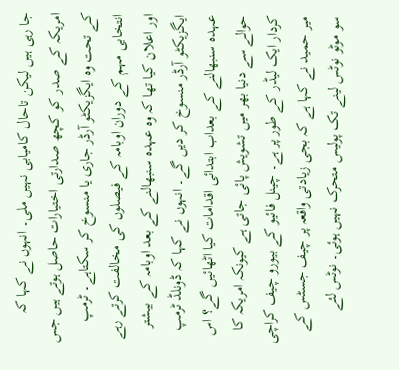جا رہی ہیں لیکن تاحال کامیابی نہیں ملی۔ انہوں نے کہا کہ امریکہ کے صدر کو کچھ صدارتی اختیارات حاصل ہوتے ہیں جس کے تحت وہ ایگزیکٹو آرڈر جاری یا منسوخ کر سکتاہے۔ ٹرمپ انتخابی مہم کے دوران اوبامہ کے فیصلوں کی مخالفت کرتے رہے اور اعلان کیا تھا کہ وہ عہدہ سنبھالنے کے بعد اوبامہ کے بیشتر ایگزیکٹو آرڈر منسوخ کر دیں گے۔ انہوں نے کہا کہ ڈونلڈ ٹرمپ عہدہ سنبھالنے کے بعداب ابتدائی اقدامات کیا اٹھائیں گے؟ اس حوالے سے دنیا بھر میں تشویش پائی جاتی ہے کیونکہ امریکہ کا کردار ایک لیڈر کے طور پر ہے۔ چینل فائیو کے بیورو چیف کراچی میر حمید نے کہا ہے کہ بجی زیادتی واقعہ پر چیف جسٹس کے سو موٹو نوٹس لینے تک پولیس متحرک نہیں ہوئی۔ نوٹس لئے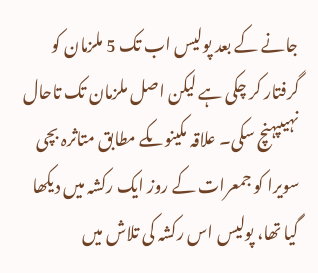جانے کے بعد پولیس اب تک 5 ملزمان کو گرفتار کر چکی ہے لیکن اصل ملزمان تک تاحال نہیںپہنچ سکی۔ علاقہ مکینوںکے مطابق متاثرہ بچی سویرا کو جمعرات کے روز ایک رکشہ میں دیکھا گیا تھا، پولیس اس رکشہ کی تلاش میں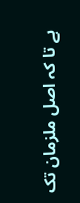ہے تا کہ اصل ملزمان تک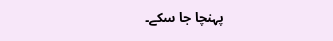پہنچا جا سکے۔